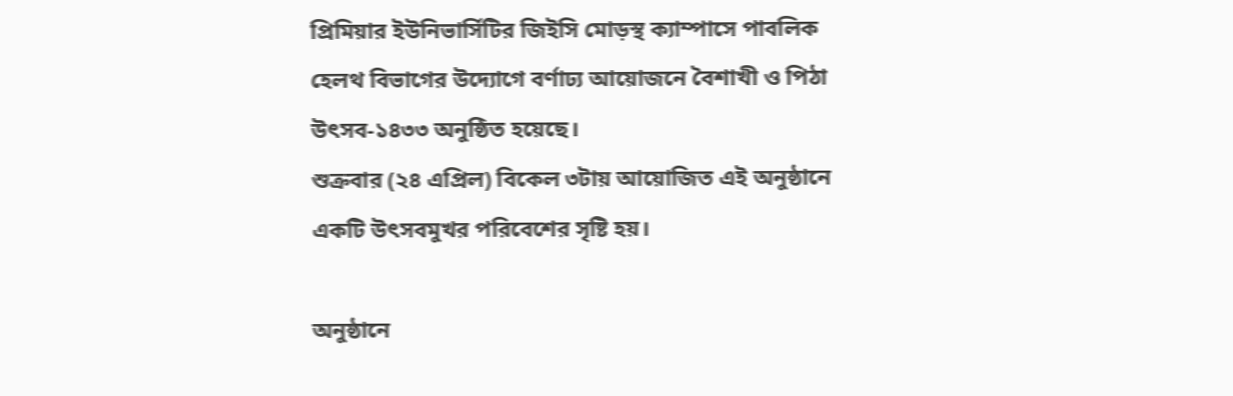প্রিমিয়ার ইউনিভার্সিটির জিইসি মোড়স্থ ক্যাম্পাসে পাবলিক হেলথ বিভাগের উদ্যোগে বর্ণাঢ্য আয়োজনে বৈশাখী ও পিঠা উৎসব-১৪৩৩ অনুষ্ঠিত হয়েছে।
শুক্রবার (২৪ এপ্রিল) বিকেল ৩টায় আয়োজিত এই অনুষ্ঠানে একটি উৎসবমুখর পরিবেশের সৃষ্টি হয়।

অনুষ্ঠানে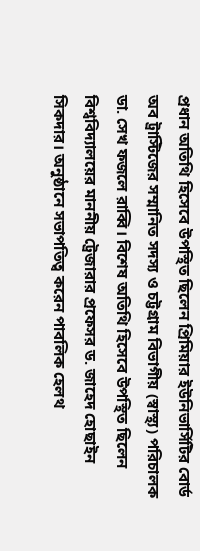প্রধান অতিথি হিসেবে উপস্থিত ছিলেন প্রিমিয়ার ইউনিভার্সিটির বোর্ড অব ট্রাস্টিজের সম্মানিত সদস্য ও চট্টগ্রাম বিভাগীয় (স্বাস্থ্য) পরিচালক ডা. সেখ ফজলে রাব্বি। বিশেষ অতিথি হিসেবে উপস্থিত ছিলেন বিশ্ববিদ্যালয়ের মাননীয় ট্রেজারার প্রফেসর ড. জাহেদ হোছাইন সিকদার। অনুষ্ঠানে সভাপতিত্ব করেন পাবলিক হেলথ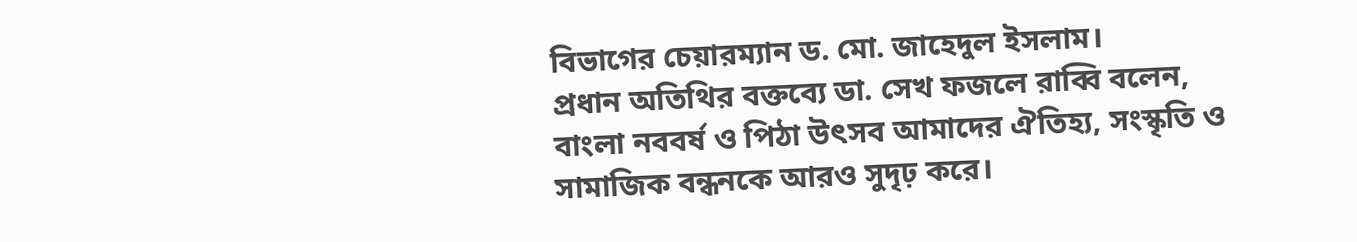বিভাগের চেয়ারম্যান ড. মো. জাহেদুল ইসলাম।
প্রধান অতিথির বক্তব্যে ডা. সেখ ফজলে রাব্বি বলেন, বাংলা নববর্ষ ও পিঠা উৎসব আমাদের ঐতিহ্য, সংস্কৃতি ও সামাজিক বন্ধনকে আরও সুদৃঢ় করে।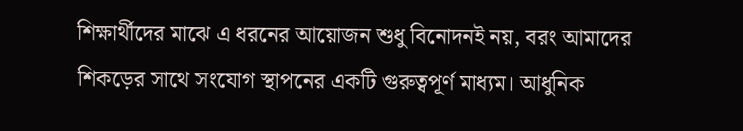শিক্ষার্থীদের মাঝে এ ধরনের আয়োজন শুধু বিনোদনই নয়, বরং আমাদের শিকড়ের সাথে সংযোগ স্থাপনের একটি গুরুত্বপূর্ণ মাধ্যম। আধুনিক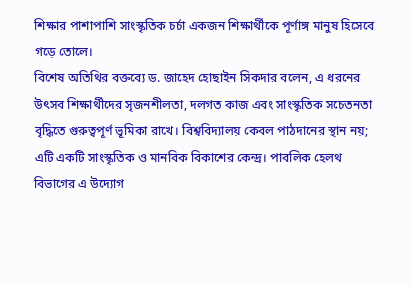শিক্ষার পাশাপাশি সাংস্কৃতিক চর্চা একজন শিক্ষার্থীকে পূর্ণাঙ্গ মানুষ হিসেবে গড়ে তোলে।
বিশেষ অতিথির বক্তব্যে ড. জাহেদ হোছাইন সিকদার বলেন, এ ধরনের উৎসব শিক্ষার্থীদের সৃজনশীলতা, দলগত কাজ এবং সাংস্কৃতিক সচেতনতা বৃদ্ধিতে গুরুত্বপূর্ণ ভূমিকা রাখে। বিশ্ববিদ্যালয় কেবল পাঠদানের স্থান নয়; এটি একটি সাংস্কৃতিক ও মানবিক বিকাশের কেন্দ্র। পাবলিক হেলথ বিভাগের এ উদ্যোগ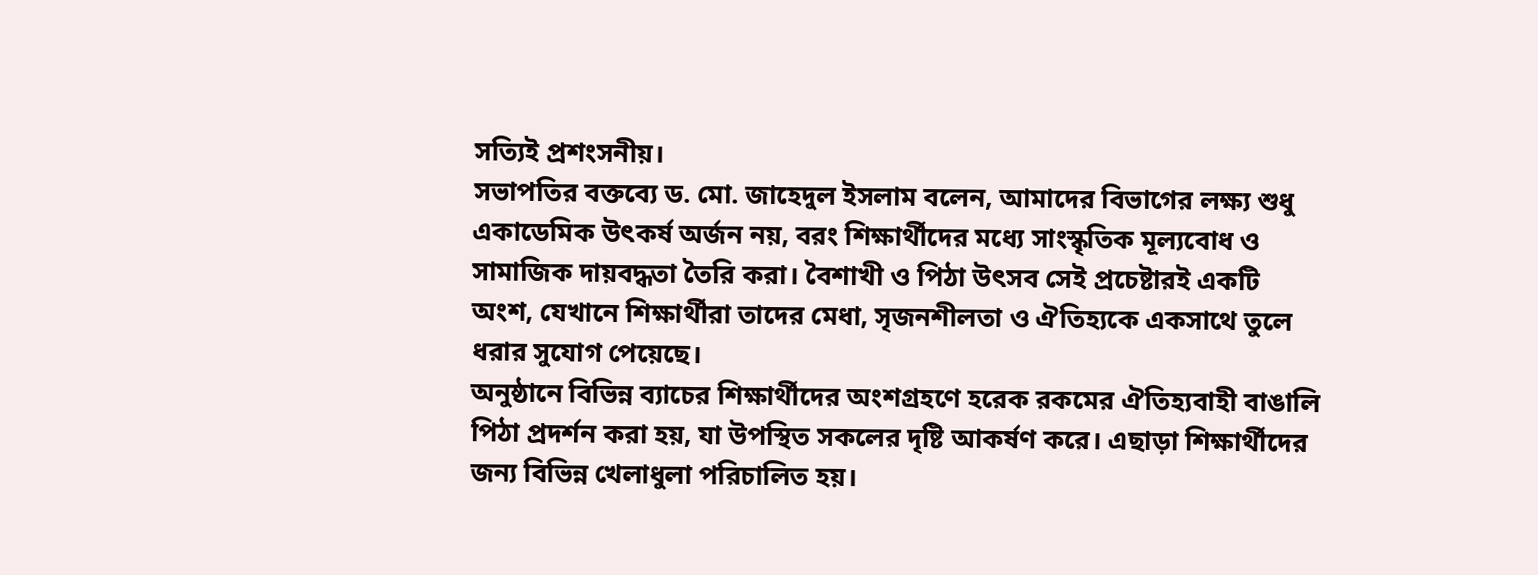সত্যিই প্রশংসনীয়।
সভাপতির বক্তব্যে ড. মো. জাহেদুল ইসলাম বলেন, আমাদের বিভাগের লক্ষ্য শুধু একাডেমিক উৎকর্ষ অর্জন নয়, বরং শিক্ষার্থীদের মধ্যে সাংস্কৃতিক মূল্যবোধ ও সামাজিক দায়বদ্ধতা তৈরি করা। বৈশাখী ও পিঠা উৎসব সেই প্রচেষ্টারই একটি অংশ, যেখানে শিক্ষার্থীরা তাদের মেধা, সৃজনশীলতা ও ঐতিহ্যকে একসাথে তুলে ধরার সুযোগ পেয়েছে।
অনুষ্ঠানে বিভিন্ন ব্যাচের শিক্ষার্থীদের অংশগ্রহণে হরেক রকমের ঐতিহ্যবাহী বাঙালি পিঠা প্রদর্শন করা হয়, যা উপস্থিত সকলের দৃষ্টি আকর্ষণ করে। এছাড়া শিক্ষার্থীদের জন্য বিভিন্ন খেলাধুলা পরিচালিত হয়।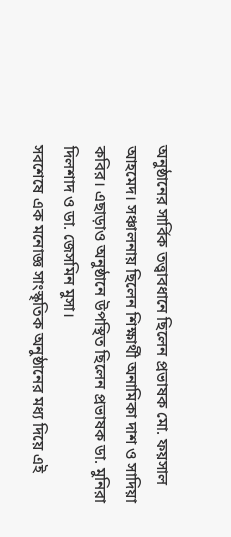অনুষ্ঠানের সার্বিক তত্ত্বাবধানে ছিলেন প্রভাষক মো. ফয়সাল আহমেদ। সঞ্চালনায় ছিলেন শিক্ষার্থী অনামিকা দাশ ও সাদিয়া কবির। এছাড়াও অনুষ্ঠানে উপস্থিত ছিলেন প্রভাষক ডা. মুনিরা দিলশাদ ও ডা. জেসমিন মুসা।
সবশেষে এক মনোজ্ঞ সাংস্কৃতিক অনুষ্ঠানের মধ্য দিয়ে এই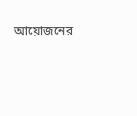আয়োজনের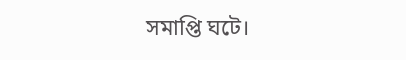সমাপ্তি ঘটে।